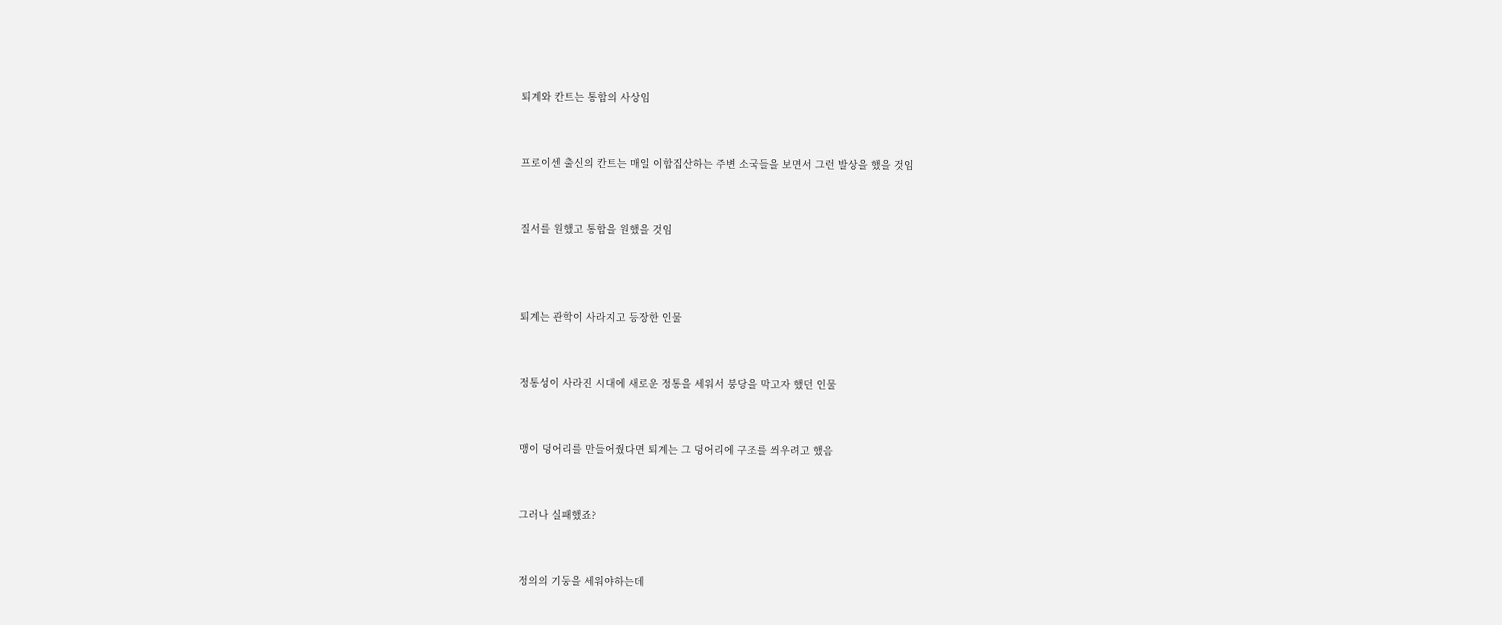퇴계와 칸트는 통합의 사상임


프로이센 출신의 칸트는 매일 이합집산하는 주변 소국들을 보면서 그런 발상을 했을 것임


질서를 원했고 통합을 원했을 것임



퇴계는 관학이 사라지고 등장한 인물


정통성이 사라진 시대에 새로운 정통을 세워서 붕당을 막고자 했던 인물


맹이 덩어리를 만들어줬다면 퇴계는 그 덩어리에 구조를 씌우려고 했음


그러나 실패했죠?


정의의 기둥을 세워야하는데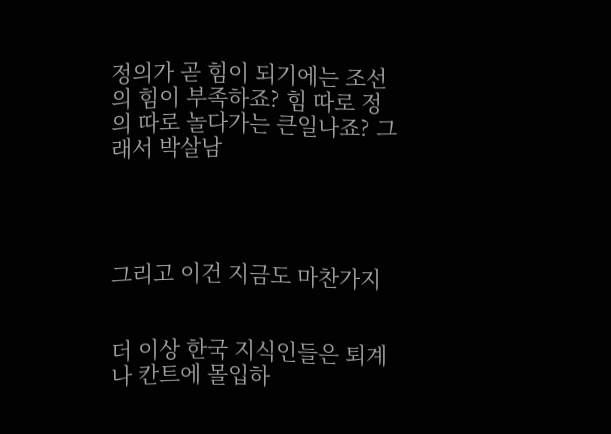정의가 곧 힘이 되기에는 조선의 힘이 부족하죠? 힘 따로 정의 따로 놀다가는 큰일나죠? 그래서 박살남




그리고 이건 지금도 마찬가지


더 이상 한국 지식인들은 퇴계나 칸트에 몰입하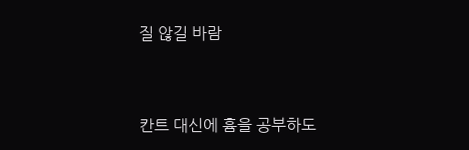질 않길 바람


칸트 대신에 흄을 공부하도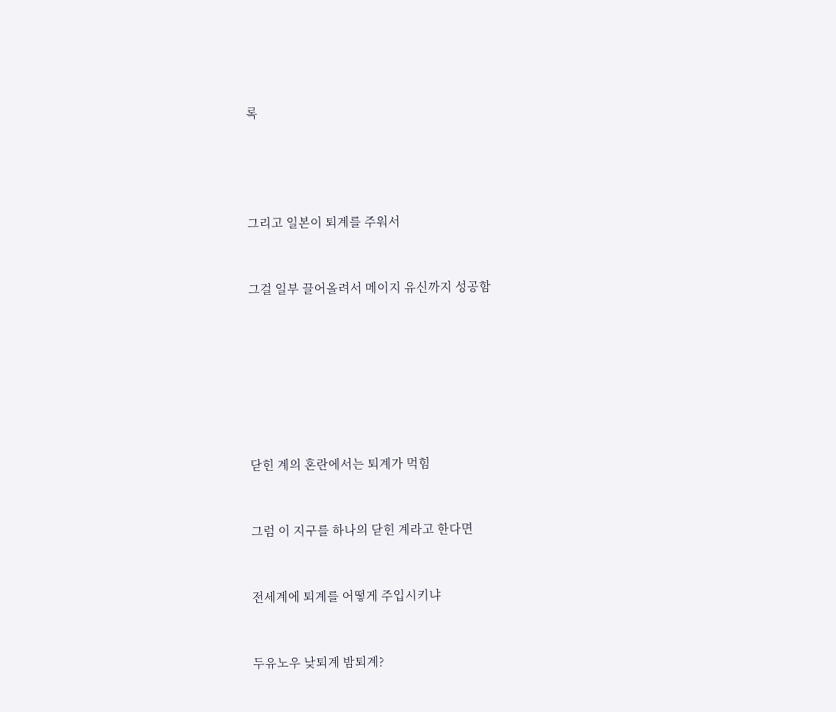록




그리고 일본이 퇴계를 주워서


그걸 일부 끌어올려서 메이지 유신까지 성공함







닫힌 계의 혼란에서는 퇴계가 먹힘


그럼 이 지구를 하나의 닫힌 계라고 한다면


전세계에 퇴계를 어떻게 주입시키냐


두유노우 낮퇴계 밤퇴계?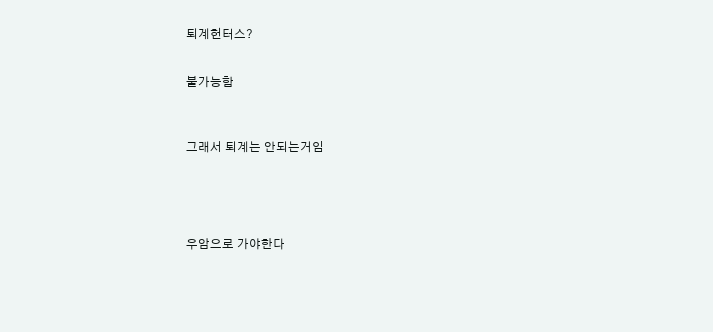퇴계헌터스?


불가능함



그래서 퇴계는 안되는거임





우암으로 가야한다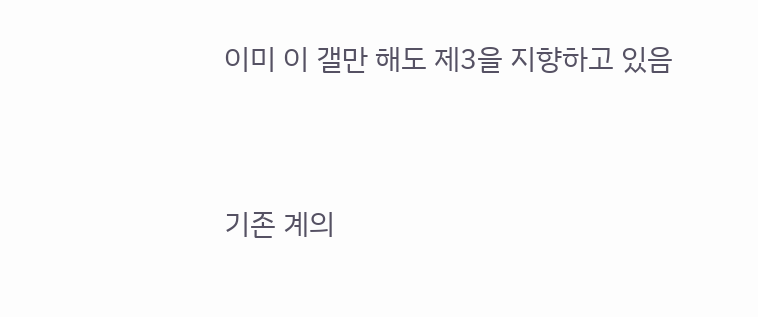이미 이 갤만 해도 제3을 지향하고 있음


기존 계의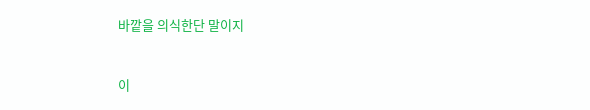바깥을 의식한단 말이지


이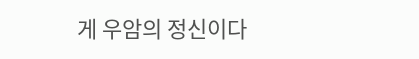게 우암의 정신이다